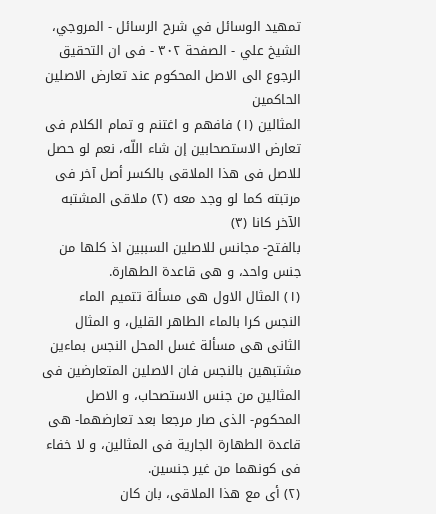تمهيد الوسائل في شرح الرسائل - المروجي، الشيخ علي - الصفحة ٣٠٢ - فى ان التحقيق الرجوع الى الاصل المحكوم عند تعارض الاصلين الحاكمين
المثالين (١) فافهم و اغتنم و تمام الكلام فى تعارض الاستصحابين إن شاء اللّه، نعم لو حصل للاصل فى هذا الملاقى بالكسر أصل آخر فى مرتبته كما لو وجد معه (٢) ملاقى المشتبه الآخر كانا (٣)
بالفتح- مجانس للاصلين السببين اذ كلها من جنس واحد، و هى قاعدة الطهارة.
(١) المثال الاول هى مسألة تتميم الماء النجس كرا بالماء الطاهر القليل، و المثال الثانى هى مسألة غسل المحل النجس بماءين مشتبهين بالنجس فان الاصلين المتعارضين فى المثالين من جنس الاستصحاب، و الاصل المحكوم- الذى صار مرجعا بعد تعارضهما- هى قاعدة الطهارة الجارية فى المثالين، و لا خفاء فى كونهما من غير جنسين.
(٢) أى مع هذا الملاقى، بان كان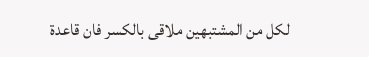لكل من المشتبهين ملاقى بالكسر فان قاعدة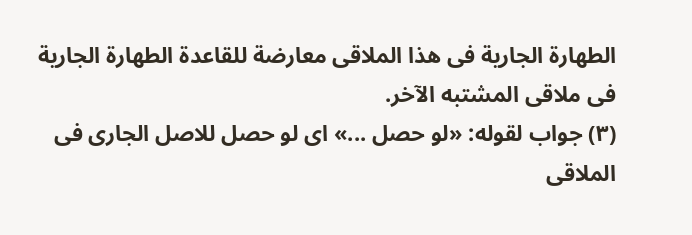الطهارة الجارية فى هذا الملاقى معارضة للقاعدة الطهارة الجارية فى ملاقى المشتبه الآخر.
(٣) جواب لقوله: «لو حصل ...» اى لو حصل للاصل الجارى فى الملاقى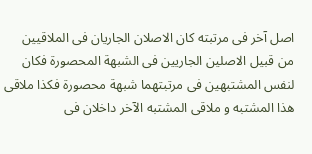اصل آخر فى مرتبته كان الاصلان الجاريان فى الملاقيين من قبيل الاصلين الجاريين فى الشبهة المحصورة فكان لنفس المشتبهين فى مرتبتهما شبهة محصورة فكذا ملاقى هذا المشتبه و ملاقى المشتبه الآخر داخلان فى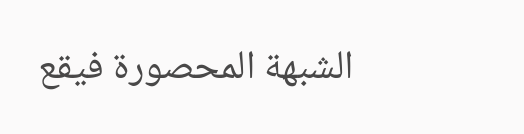الشبهة المحصورة فيقع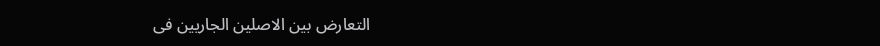التعارض بين الاصلين الجاريين فى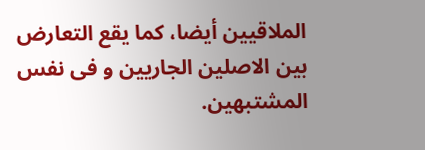الملاقيين أيضا، كما يقع التعارض بين الاصلين الجاريين و فى نفس المشتبهين.